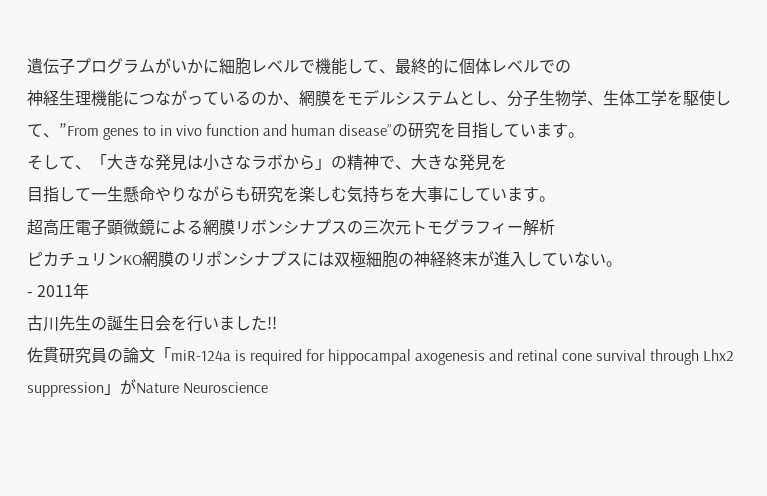遺伝子プログラムがいかに細胞レベルで機能して、最終的に個体レベルでの
神経生理機能につながっているのか、網膜をモデルシステムとし、分子生物学、生体工学を駆使して、”From genes to in vivo function and human disease”の研究を目指しています。
そして、「大きな発見は小さなラボから」の精神で、大きな発見を
目指して一生懸命やりながらも研究を楽しむ気持ちを大事にしています。
超高圧電子顕微鏡による網膜リボンシナプスの三次元トモグラフィー解析
ピカチュリンKO網膜のリポンシナプスには双極細胞の神経終末が進入していない。
- 2011年
古川先生の誕生日会を行いました!!
佐貫研究員の論文「miR-124a is required for hippocampal axogenesis and retinal cone survival through Lhx2 suppression」がNature Neuroscience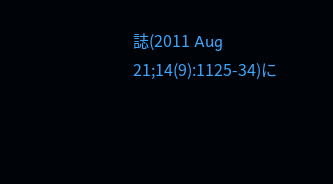誌(2011 Aug 21;14(9):1125-34)に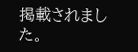掲載されました。